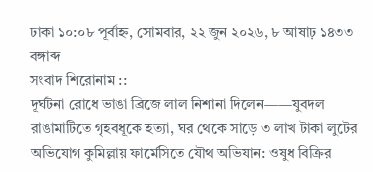ঢাকা ১০:০৮ পূর্বাহ্ন, সোমবার, ২২ জুন ২০২৬, ৮ আষাঢ় ১৪৩৩ বঙ্গাব্দ
সংবাদ শিরোনাম ::
দূর্ঘটনা রোধে ভাঙা ব্রিজে লাল নিশানা দিলেন——যুবদল রাঙামাটিতে গৃহবধূকে হত্যা, ঘর থেকে সাড়ে ৩ লাখ টাকা লুটের অভিযোগ কুমিল্লায় ফার্মেসিতে যৌথ অভিযান: ওষুধ বিক্রির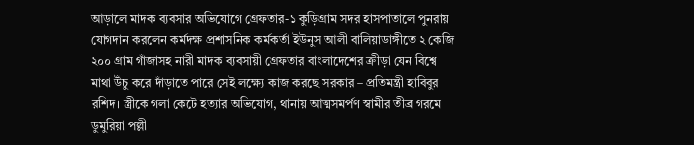আড়ালে মাদক ব্যবসার অভিযোগে গ্রেফতার-১ কুড়িগ্রাম সদর হাসপাতালে পুনরায় যোগদান করলেন কর্মদক্ষ প্রশাসনিক কর্মকর্তা ইউনুস আলী বালিয়াডাঙ্গীতে ২ কেজি ২০০ গ্রাম গাঁজাসহ নারী মাদক ব্যবসায়ী গ্রেফতার বাংলাদেশের ক্রীড়া যেন বিশ্বে মাথা উঁচু করে দাঁড়াতে পারে সেই লক্ষ্যে কাজ করছে সরকার – প্রতিমন্ত্রী হাবিবুর রশিদ। স্ত্রীকে গলা কেটে হত্যার অভিযোগ, থানায় আত্মসমর্পণ স্বামীর তীব্র গরমে ডুমুরিয়া পল্লী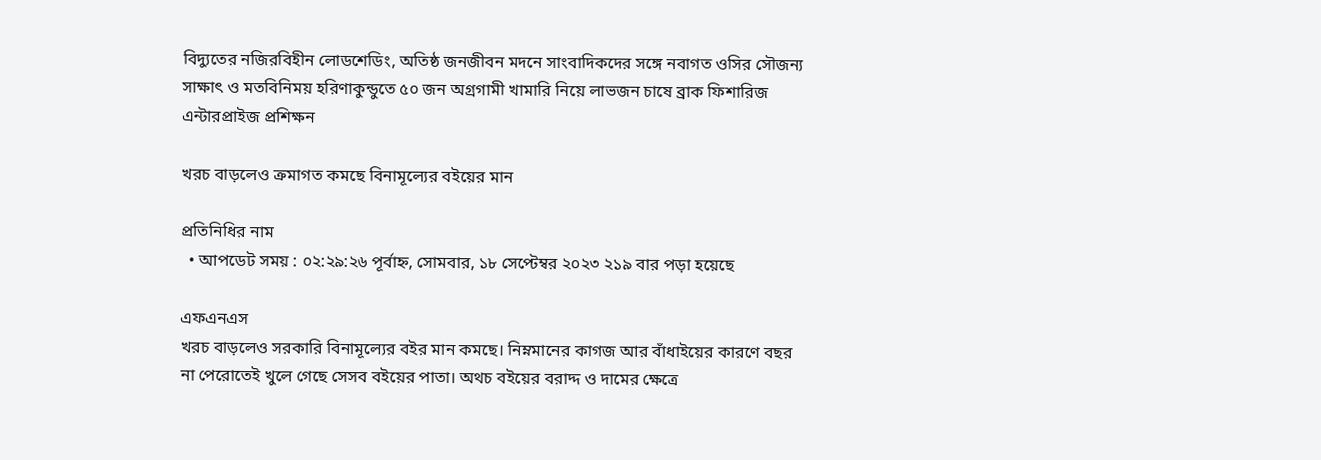বিদ্যুতের নজিরবিহীন লোডশেডিং, অতিষ্ঠ জনজীবন মদনে সাংবাদিকদের সঙ্গে নবাগত ওসির সৌজন্য সাক্ষাৎ ও মতবিনিময় হরিণাকুন্ডুতে ৫০ জন অগ্রগামী খামারি নিয়ে লাভজন চাষে ব্রাক ফিশারিজ এন্টারপ্রাইজ প্রশিক্ষন

খরচ বাড়লেও ক্রমাগত কমছে বিনামূল্যের বইয়ের মান

প্রতিনিধির নাম
  • আপডেট সময় : ০২:২৯:২৬ পূর্বাহ্ন, সোমবার, ১৮ সেপ্টেম্বর ২০২৩ ২১৯ বার পড়া হয়েছে

এফএনএস
খরচ বাড়লেও সরকারি বিনামূল্যের বইর মান কমছে। নিম্নমানের কাগজ আর বাঁধাইয়ের কারণে বছর না পেরোতেই খুলে গেছে সেসব বইয়ের পাতা। অথচ বইয়ের বরাদ্দ ও দামের ক্ষেত্রে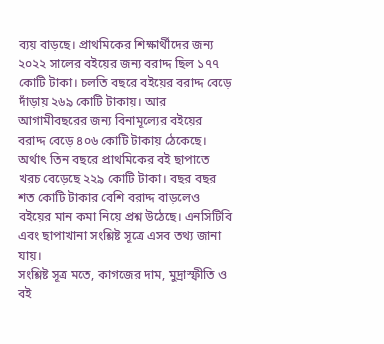ব্যয় বাড়ছে। প্রাথমিকের শিক্ষার্থীদের জন্য ২০২২ সালের বইয়ের জন্য বরাদ্দ ছিল ১৭৭ কোটি টাকা। চলতি বছরে বইয়ের বরাদ্দ বেড়ে দাঁড়ায় ২৬৯ কোটি টাকায়। আর আগামীবছরের জন্য বিনামূল্যের বইয়ের বরাদ্দ বেড়ে ৪০৬ কোটি টাকায় ঠেকেছে। অর্থাৎ তিন বছরে প্রাথমিকের বই ছাপাতে খরচ বেড়েছে ২২৯ কোটি টাকা। বছর বছর শত কোটি টাকার বেশি বরাদ্দ বাড়লেও বইয়ের মান কমা নিয়ে প্রশ্ন উঠেছে। এনসিটিবি এবং ছাপাখানা সংশ্লিষ্ট সূত্রে এসব তথ্য জানা যায়।
সংশ্লিষ্ট সূত্র মতে, কাগজের দাম, মুদ্রাস্ফীতি ও বই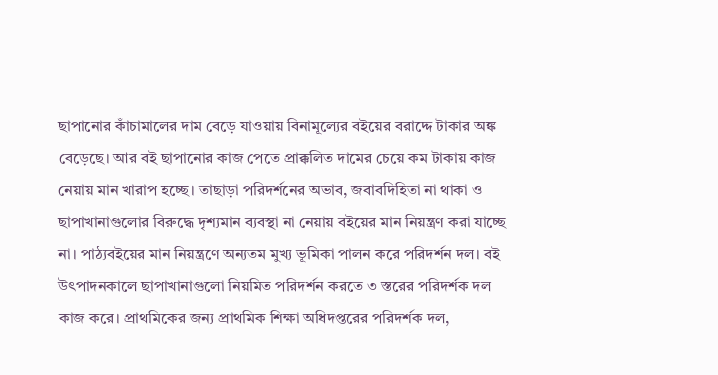ছাপানোর কাঁচামালের দাম বেড়ে যাওয়ায় বিনামূল্যের বইয়ের বরাদ্দে টাকার অঙ্ক বেড়েছে। আর বই ছাপানোর কাজ পেতে প্রাক্কলিত দামের চেয়ে কম টাকায় কাজ নেয়ায় মান খারাপ হচ্ছে। তাছাড়া পরিদর্শনের অভাব, জবাবদিহিতা না থাকা ও ছাপাখানাগুলোর বিরুদ্ধে দৃশ্যমান ব্যবস্থা না নেয়ায় বইয়ের মান নিয়ন্ত্রণ করা যাচ্ছে না। পাঠ্যবইয়ের মান নিয়ন্ত্রণে অন্যতম মুখ্য ভূমিকা পালন করে পরিদর্শন দল। বই উৎপাদনকালে ছাপাখানাগুলো নিয়মিত পরিদর্শন করতে ৩ স্তরের পরিদর্শক দল কাজ করে। প্রাথমিকের জন্য প্রাথমিক শিক্ষা অধিদপ্তরের পরিদর্শক দল,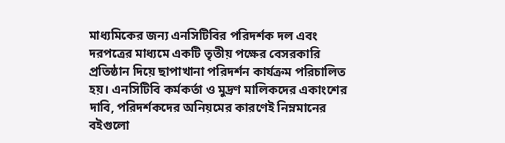মাধ্যমিকের জন্য এনসিটিবির পরিদর্শক দল এবং দরপত্রের মাধ্যমে একটি তৃতীয় পক্ষের বেসরকারি প্রতিষ্ঠান দিয়ে ছাপাখানা পরিদর্শন কার্যক্রম পরিচালিত হয়। এনসিটিবি কর্মকর্তা ও মুদ্রণ মালিকদের একাংশের দাবি, পরিদর্শকদের অনিয়মের কারণেই নিম্নমানের বইগুলো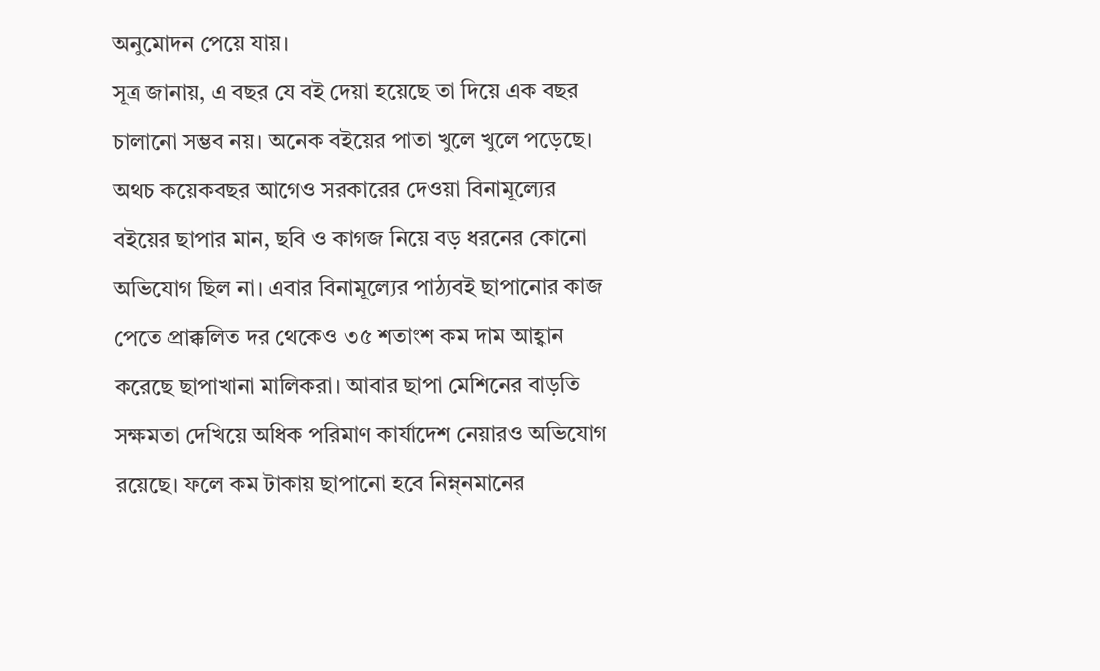অনুমোদন পেয়ে যায়।
সূত্র জানায়, এ বছর যে বই দেয়া হয়েছে তা দিয়ে এক বছর চালানো সম্ভব নয়। অনেক বইয়ের পাতা খুলে খুলে পড়েছে। অথচ কয়েকবছর আগেও সরকারের দেওয়া বিনামূল্যের বইয়ের ছাপার মান, ছবি ও কাগজ নিয়ে বড় ধরনের কোনো অভিযোগ ছিল না। এবার বিনামূল্যের পাঠ্যবই ছাপানোর কাজ পেতে প্রাক্কলিত দর থেকেও ৩৫ শতাংশ কম দাম আহ্বান করেছে ছাপাখানা মালিকরা। আবার ছাপা মেশিনের বাড়তি সক্ষমতা দেখিয়ে অধিক পরিমাণ কার্যাদেশ নেয়ারও অভিযোগ রয়েছে। ফলে কম টাকায় ছাপানো হবে নিম্ন্নমানের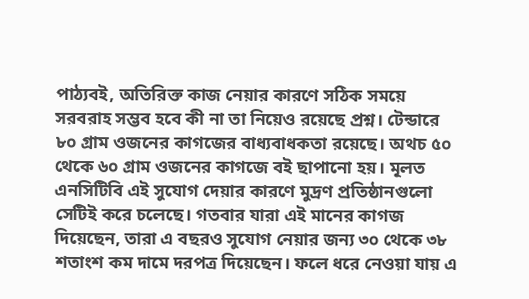পাঠ্যবই, অতিরিক্ত কাজ নেয়ার কারণে সঠিক সময়ে সরবরাহ সম্ভব হবে কী না তা নিয়েও রয়েছে প্রশ্ন। টেন্ডারে ৮০ গ্রাম ওজনের কাগজের বাধ্যবাধকতা রয়েছে। অথচ ৫০ থেকে ৬০ গ্রাম ওজনের কাগজে বই ছাপানো হয়। মূলত এনসিটিবি এই সুযোগ দেয়ার কারণে মুদ্রণ প্রতিষ্ঠানগুলো সেটিই করে চলেছে। গতবার যারা এই মানের কাগজ দিয়েছেন, তারা এ বছরও সুযোগ নেয়ার জন্য ৩০ থেকে ৩৮ শতাংশ কম দামে দরপত্র দিয়েছেন। ফলে ধরে নেওয়া যায় এ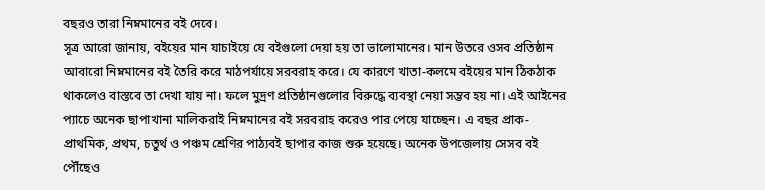বছরও তারা নিম্নমানের বই দেবে।
সূত্র আরো জানায়, বইয়ের মান যাচাইয়ে যে বইগুলো দেয়া হয় তা ভালোমানের। মান উতরে ওসব প্রতিষ্ঠান আবারো নিম্নমানের বই তৈরি করে মাঠপর্যায়ে সরবরাহ করে। যে কারণে খাতা-কলমে বইয়ের মান ঠিকঠাক থাকলেও বাস্তবে তা দেখা যায় না। ফলে মুদ্রণ প্রতিষ্ঠানগুলোর বিরুদ্ধে ব্যবস্থা নেয়া সম্ভব হয় না। এই আইনের প্যাচে অনেক ছাপাখানা মালিকরাই নিম্নমানের বই সরবরাহ করেও পার পেয়ে যাচ্ছেন। এ বছর প্রাক-প্রাথমিক, প্রথম, চতুর্থ ও পঞ্চম শ্রেণির পাঠ্যবই ছাপার কাজ শুরু হয়েছে। অনেক উপজেলায় সেসব বই পৌঁছেও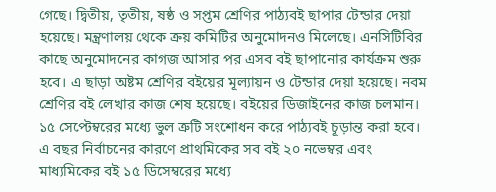গেছে। দ্বিতীয়, তৃতীয়, ষষ্ঠ ও সপ্তম শ্রেণির পাঠ্যবই ছাপার টেন্ডার দেয়া হয়েছে। মন্ত্রণালয় থেকে ক্রয় কমিটির অনুমোদনও মিলেছে। এনসিটিবির কাছে অনুমোদনের কাগজ আসার পর এসব বই ছাপানোর কার্যক্রম শুরু হবে। এ ছাড়া অষ্টম শ্রেণির বইয়ের মূল্যায়ন ও টেন্ডার দেয়া হয়েছে। নবম শ্রেণির বই লেখার কাজ শেষ হয়েছে। বইয়ের ডিজাইনের কাজ চলমান। ১৫ সেপ্টেম্বরের মধ্যে ভুল ত্রুটি সংশোধন করে পাঠ্যবই চূড়ান্ত করা হবে। এ বছর নির্বাচনের কারণে প্রাথমিকের সব বই ২০ নভেম্বর এবং মাধ্যমিকের বই ১৫ ডিসেম্বরের মধ্যে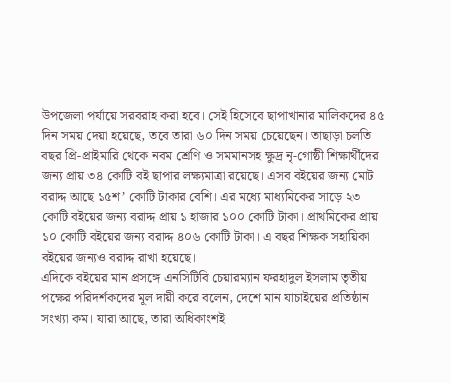উপজেলা পর্যায়ে সরবরাহ করা হবে। সেই হিসেবে ছাপাখানার মালিকদের ৪৫ দিন সময় দেয়া হয়েছে, তবে তারা ৬০ দিন সময় চেয়েছেন। তাছাড়া চলতি বছর প্রি-প্রাইমারি থেকে নবম শ্রেণি ও সমমানসহ ক্ষুদ্র নৃ-গোষ্ঠী শিক্ষার্থীদের জন্য প্রায় ৩৪ কোটি বই ছাপার লক্ষ্যমাত্রা রয়েছে। এসব বইয়ের জন্য মোট বরাদ্দ আছে ১৫শ’ কোটি টাকার বেশি। এর মধ্যে মাধ্যমিকের সাড়ে ২৩ কোটি বইয়ের জন্য বরাদ্দ প্রায় ১ হাজার ১০০ কোটি টাকা। প্রাথমিকের প্রায় ১০ কোটি বইয়ের জন্য বরাদ্দ ৪০৬ কোটি টাকা। এ বছর শিক্ষক সহায়িকা বইয়ের জন্যও বরাদ্দ রাখা হয়েছে।
এদিকে বইয়ের মান প্রসঙ্গে এনসিটিবি চেয়ারম্যান ফরহাদুল ইসলাম তৃতীয় পক্ষের পরিদর্শকদের মূল দায়ী করে বলেন, দেশে মান যাচাইয়ের প্রতিষ্ঠান সংখ্যা কম। যারা আছে, তারা অধিকাংশই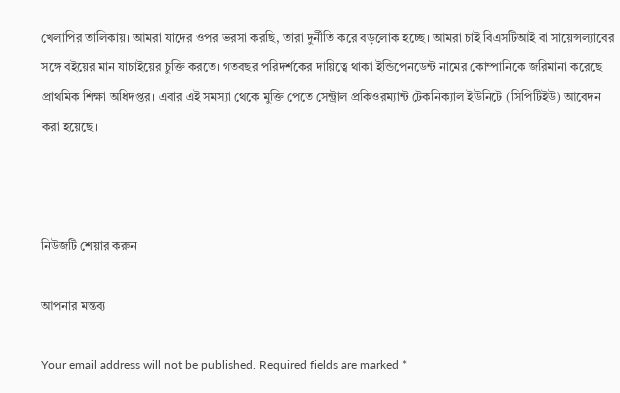খেলাপির তালিকায়। আমরা যাদের ওপর ভরসা করছি, তারা দুর্নীতি করে বড়লোক হচ্ছে। আমরা চাই বিএসটিআই বা সায়েন্সল্যাবের সঙ্গে বইয়ের মান যাচাইয়ের চুক্তি করতে। গতবছর পরিদর্শকের দায়িত্বে থাকা ইন্ডিপেনডেন্ট নামের কোম্পানিকে জরিমানা করেছে প্রাথমিক শিক্ষা অধিদপ্তর। এবার এই সমস্যা থেকে মুক্তি পেতে সেন্ট্রাল প্রকিওরম্যান্ট টেকনিক্যাল ইউনিটে (সিপিটিইউ) আবেদন করা হয়েছে।



নিউজটি শেয়ার করুন

আপনার মন্তব্য

Your email address will not be published. Required fields are marked *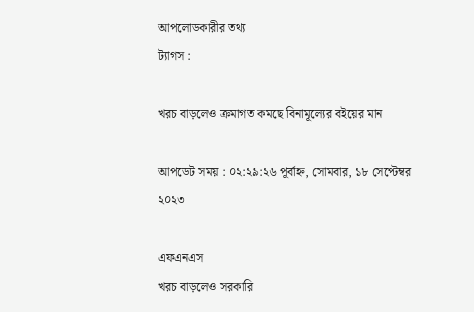আপলোডকারীর তথ্য
ট্যাগস :

খরচ বাড়লেও ক্রমাগত কমছে বিনামূল্যের বইয়ের মান

আপডেট সময় : ০২:২৯:২৬ পূর্বাহ্ন, সোমবার, ১৮ সেপ্টেম্বর ২০২৩

এফএনএস
খরচ বাড়লেও সরকারি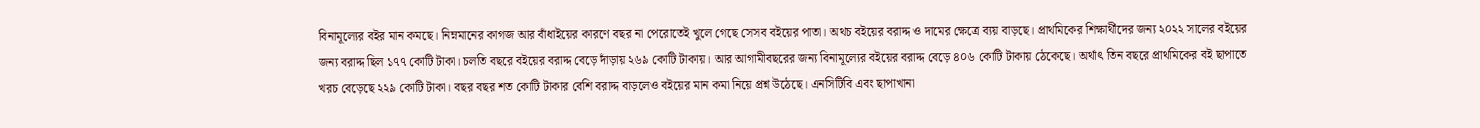বিনামূল্যের বইর মান কমছে। নিম্নমানের কাগজ আর বাঁধাইয়ের কারণে বছর না পেরোতেই খুলে গেছে সেসব বইয়ের পাতা। অথচ বইয়ের বরাদ্দ ও দামের ক্ষেত্রে ব্যয় বাড়ছে। প্রাথমিকের শিক্ষার্থীদের জন্য ২০২২ সালের বইয়ের জন্য বরাদ্দ ছিল ১৭৭ কোটি টাকা। চলতি বছরে বইয়ের বরাদ্দ বেড়ে দাঁড়ায় ২৬৯ কোটি টাকায়। আর আগামীবছরের জন্য বিনামূল্যের বইয়ের বরাদ্দ বেড়ে ৪০৬ কোটি টাকায় ঠেকেছে। অর্থাৎ তিন বছরে প্রাথমিকের বই ছাপাতে খরচ বেড়েছে ২২৯ কোটি টাকা। বছর বছর শত কোটি টাকার বেশি বরাদ্দ বাড়লেও বইয়ের মান কমা নিয়ে প্রশ্ন উঠেছে। এনসিটিবি এবং ছাপাখানা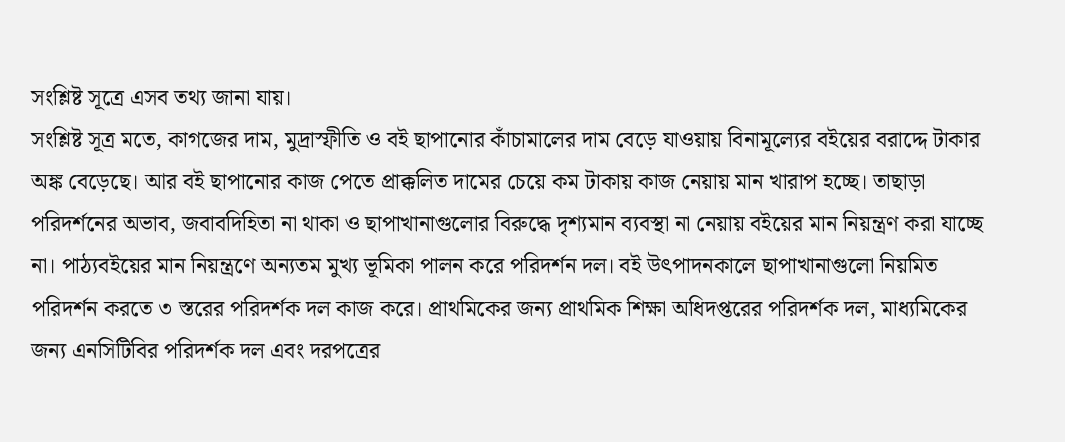সংশ্লিষ্ট সূত্রে এসব তথ্য জানা যায়।
সংশ্লিষ্ট সূত্র মতে, কাগজের দাম, মুদ্রাস্ফীতি ও বই ছাপানোর কাঁচামালের দাম বেড়ে যাওয়ায় বিনামূল্যের বইয়ের বরাদ্দে টাকার অঙ্ক বেড়েছে। আর বই ছাপানোর কাজ পেতে প্রাক্কলিত দামের চেয়ে কম টাকায় কাজ নেয়ায় মান খারাপ হচ্ছে। তাছাড়া পরিদর্শনের অভাব, জবাবদিহিতা না থাকা ও ছাপাখানাগুলোর বিরুদ্ধে দৃশ্যমান ব্যবস্থা না নেয়ায় বইয়ের মান নিয়ন্ত্রণ করা যাচ্ছে না। পাঠ্যবইয়ের মান নিয়ন্ত্রণে অন্যতম মুখ্য ভূমিকা পালন করে পরিদর্শন দল। বই উৎপাদনকালে ছাপাখানাগুলো নিয়মিত পরিদর্শন করতে ৩ স্তরের পরিদর্শক দল কাজ করে। প্রাথমিকের জন্য প্রাথমিক শিক্ষা অধিদপ্তরের পরিদর্শক দল, মাধ্যমিকের জন্য এনসিটিবির পরিদর্শক দল এবং দরপত্রের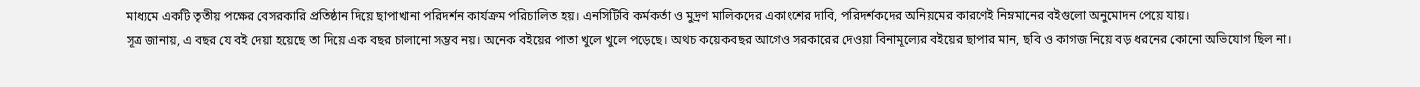মাধ্যমে একটি তৃতীয় পক্ষের বেসরকারি প্রতিষ্ঠান দিয়ে ছাপাখানা পরিদর্শন কার্যক্রম পরিচালিত হয়। এনসিটিবি কর্মকর্তা ও মুদ্রণ মালিকদের একাংশের দাবি, পরিদর্শকদের অনিয়মের কারণেই নিম্নমানের বইগুলো অনুমোদন পেয়ে যায়।
সূত্র জানায়, এ বছর যে বই দেয়া হয়েছে তা দিয়ে এক বছর চালানো সম্ভব নয়। অনেক বইয়ের পাতা খুলে খুলে পড়েছে। অথচ কয়েকবছর আগেও সরকারের দেওয়া বিনামূল্যের বইয়ের ছাপার মান, ছবি ও কাগজ নিয়ে বড় ধরনের কোনো অভিযোগ ছিল না।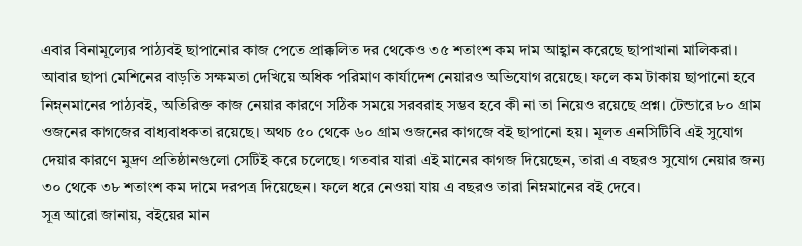এবার বিনামূল্যের পাঠ্যবই ছাপানোর কাজ পেতে প্রাক্কলিত দর থেকেও ৩৫ শতাংশ কম দাম আহ্বান করেছে ছাপাখানা মালিকরা। আবার ছাপা মেশিনের বাড়তি সক্ষমতা দেখিয়ে অধিক পরিমাণ কার্যাদেশ নেয়ারও অভিযোগ রয়েছে। ফলে কম টাকায় ছাপানো হবে নিম্ন্নমানের পাঠ্যবই, অতিরিক্ত কাজ নেয়ার কারণে সঠিক সময়ে সরবরাহ সম্ভব হবে কী না তা নিয়েও রয়েছে প্রশ্ন। টেন্ডারে ৮০ গ্রাম ওজনের কাগজের বাধ্যবাধকতা রয়েছে। অথচ ৫০ থেকে ৬০ গ্রাম ওজনের কাগজে বই ছাপানো হয়। মূলত এনসিটিবি এই সুযোগ দেয়ার কারণে মুদ্রণ প্রতিষ্ঠানগুলো সেটিই করে চলেছে। গতবার যারা এই মানের কাগজ দিয়েছেন, তারা এ বছরও সুযোগ নেয়ার জন্য ৩০ থেকে ৩৮ শতাংশ কম দামে দরপত্র দিয়েছেন। ফলে ধরে নেওয়া যায় এ বছরও তারা নিম্নমানের বই দেবে।
সূত্র আরো জানায়, বইয়ের মান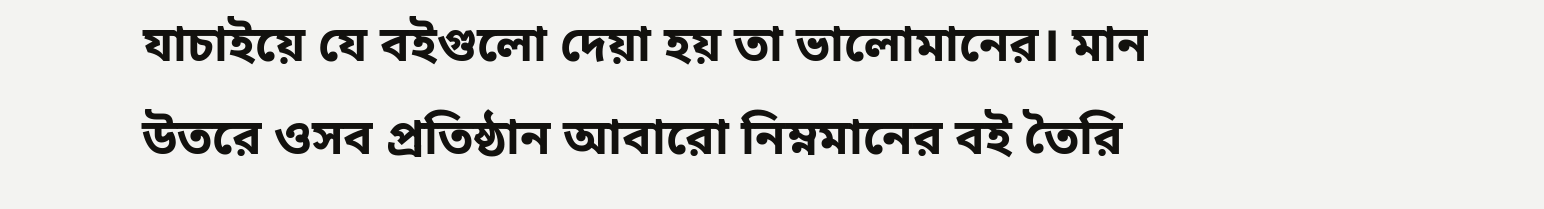যাচাইয়ে যে বইগুলো দেয়া হয় তা ভালোমানের। মান উতরে ওসব প্রতিষ্ঠান আবারো নিম্নমানের বই তৈরি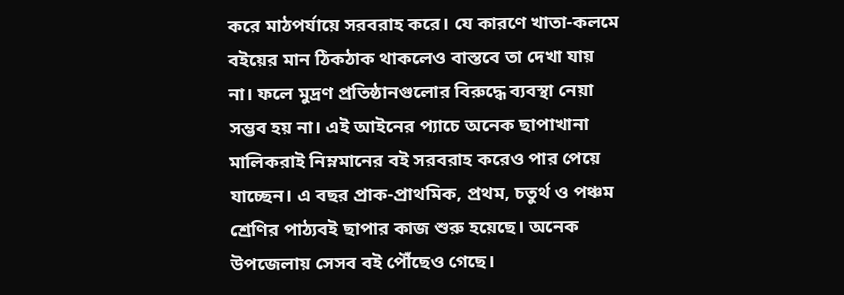করে মাঠপর্যায়ে সরবরাহ করে। যে কারণে খাতা-কলমে বইয়ের মান ঠিকঠাক থাকলেও বাস্তবে তা দেখা যায় না। ফলে মুদ্রণ প্রতিষ্ঠানগুলোর বিরুদ্ধে ব্যবস্থা নেয়া সম্ভব হয় না। এই আইনের প্যাচে অনেক ছাপাখানা মালিকরাই নিম্নমানের বই সরবরাহ করেও পার পেয়ে যাচ্ছেন। এ বছর প্রাক-প্রাথমিক, প্রথম, চতুর্থ ও পঞ্চম শ্রেণির পাঠ্যবই ছাপার কাজ শুরু হয়েছে। অনেক উপজেলায় সেসব বই পৌঁছেও গেছে।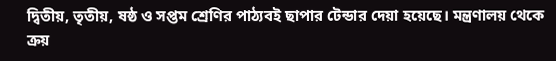দ্বিতীয়, তৃতীয়, ষষ্ঠ ও সপ্তম শ্রেণির পাঠ্যবই ছাপার টেন্ডার দেয়া হয়েছে। মন্ত্রণালয় থেকে ক্রয়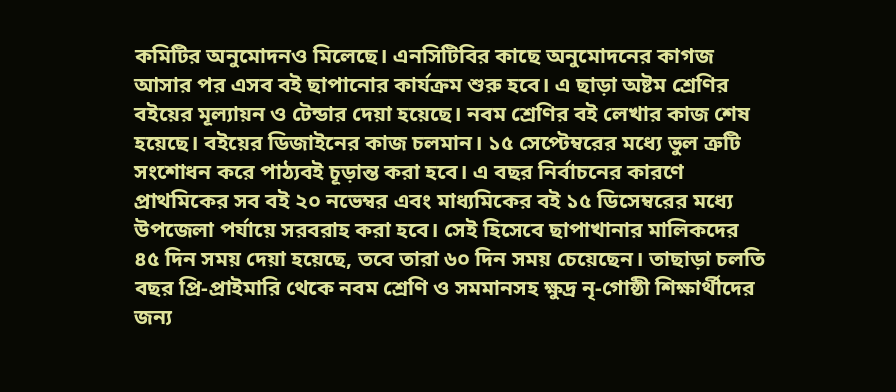কমিটির অনুমোদনও মিলেছে। এনসিটিবির কাছে অনুমোদনের কাগজ আসার পর এসব বই ছাপানোর কার্যক্রম শুরু হবে। এ ছাড়া অষ্টম শ্রেণির বইয়ের মূল্যায়ন ও টেন্ডার দেয়া হয়েছে। নবম শ্রেণির বই লেখার কাজ শেষ হয়েছে। বইয়ের ডিজাইনের কাজ চলমান। ১৫ সেপ্টেম্বরের মধ্যে ভুল ত্রুটি সংশোধন করে পাঠ্যবই চূড়ান্ত করা হবে। এ বছর নির্বাচনের কারণে প্রাথমিকের সব বই ২০ নভেম্বর এবং মাধ্যমিকের বই ১৫ ডিসেম্বরের মধ্যে উপজেলা পর্যায়ে সরবরাহ করা হবে। সেই হিসেবে ছাপাখানার মালিকদের ৪৫ দিন সময় দেয়া হয়েছে, তবে তারা ৬০ দিন সময় চেয়েছেন। তাছাড়া চলতি বছর প্রি-প্রাইমারি থেকে নবম শ্রেণি ও সমমানসহ ক্ষুদ্র নৃ-গোষ্ঠী শিক্ষার্থীদের জন্য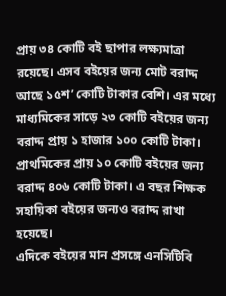প্রায় ৩৪ কোটি বই ছাপার লক্ষ্যমাত্রা রয়েছে। এসব বইয়ের জন্য মোট বরাদ্দ আছে ১৫শ’ কোটি টাকার বেশি। এর মধ্যে মাধ্যমিকের সাড়ে ২৩ কোটি বইয়ের জন্য বরাদ্দ প্রায় ১ হাজার ১০০ কোটি টাকা। প্রাথমিকের প্রায় ১০ কোটি বইয়ের জন্য বরাদ্দ ৪০৬ কোটি টাকা। এ বছর শিক্ষক সহায়িকা বইয়ের জন্যও বরাদ্দ রাখা হয়েছে।
এদিকে বইয়ের মান প্রসঙ্গে এনসিটিবি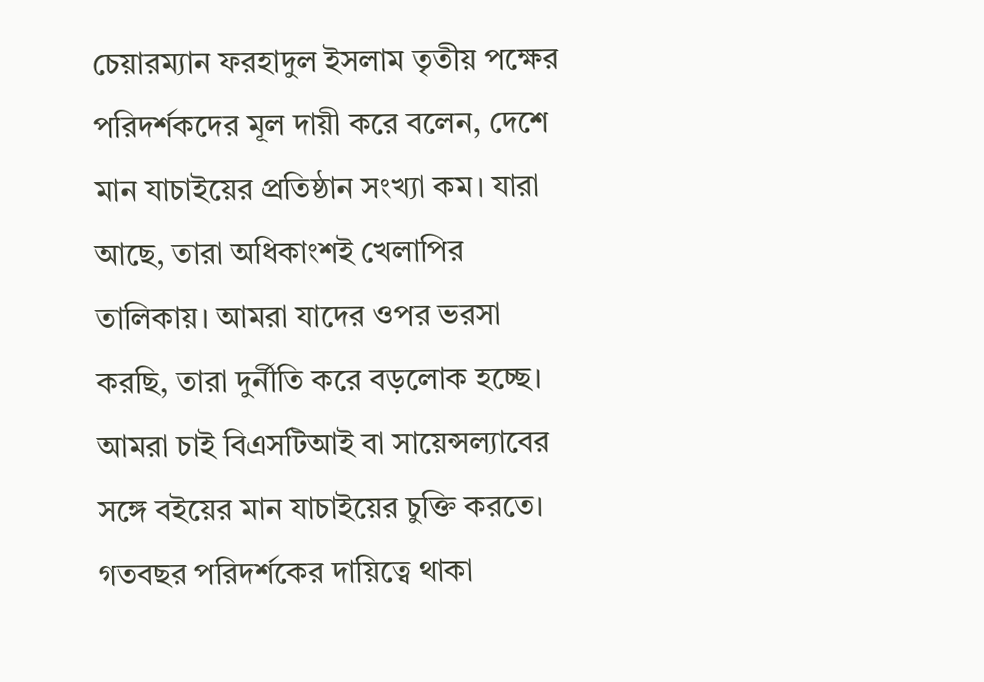চেয়ারম্যান ফরহাদুল ইসলাম তৃতীয় পক্ষের পরিদর্শকদের মূল দায়ী করে বলেন, দেশে মান যাচাইয়ের প্রতিষ্ঠান সংখ্যা কম। যারা আছে, তারা অধিকাংশই খেলাপির তালিকায়। আমরা যাদের ওপর ভরসা করছি, তারা দুর্নীতি করে বড়লোক হচ্ছে। আমরা চাই বিএসটিআই বা সায়েন্সল্যাবের সঙ্গে বইয়ের মান যাচাইয়ের চুক্তি করতে। গতবছর পরিদর্শকের দায়িত্বে থাকা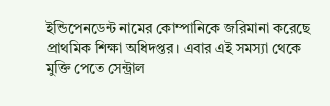ইন্ডিপেনডেন্ট নামের কোম্পানিকে জরিমানা করেছে প্রাথমিক শিক্ষা অধিদপ্তর। এবার এই সমস্যা থেকে মুক্তি পেতে সেন্ট্রাল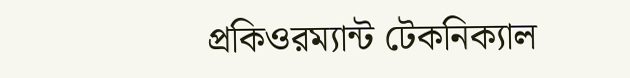প্রকিওরম্যান্ট টেকনিক্যাল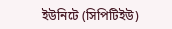ইউনিটে (সিপিটিইউ)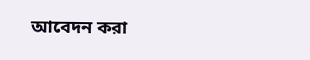আবেদন করা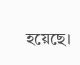হয়েছে।